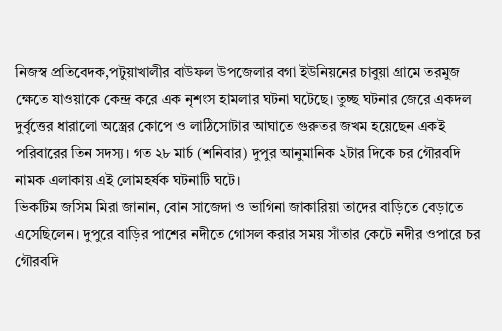নিজস্ব প্রতিবেদক,পটুয়াখালীর বাউফল উপজেলার বগা ইউনিয়নের চাবুয়া গ্রামে তরমুজ ক্ষেতে যাওয়াকে কেন্দ্র করে এক নৃশংস হামলার ঘটনা ঘটেছে। তুচ্ছ ঘটনার জেরে একদল দুর্বৃত্তের ধারালো অস্ত্রের কোপে ও লাঠিসোটার আঘাতে গুরুতর জখম হয়েছেন একই পরিবারের তিন সদস্য। গত ২৮ মার্চ (শনিবার) দুপুর আনুমানিক ২টার দিকে চর গৌরবদি নামক এলাকায় এই লোমহর্ষক ঘটনাটি ঘটে।
ভিকটিম জসিম মিরা জানান, বোন সাজেদা ও ভাগিনা জাকারিয়া তাদের বাড়িতে বেড়াতে এসেছিলেন। দুপুরে বাড়ির পাশের নদীতে গোসল করার সময় সাঁতার কেটে নদীর ওপারে চর গৌরবদি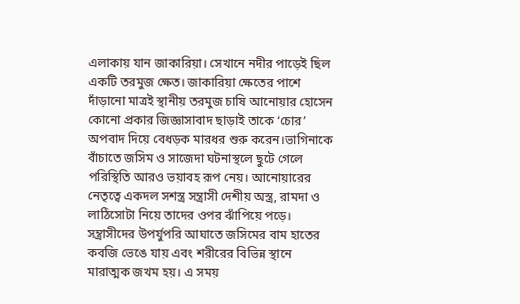এলাকায় যান জাকারিয়া। সেখানে নদীর পাড়েই ছিল একটি তরমুজ ক্ষেত। জাকারিয়া ক্ষেতের পাশে দাঁড়ানো মাত্রই স্থানীয় তরমুজ চাষি আনোয়ার হোসেন কোনো প্রকার জিজ্ঞাসাবাদ ছাড়াই তাকে ‘চোর’ অপবাদ দিয়ে বেধড়ক মারধর শুরু করেন।ভাগিনাকে বাঁচাতে জসিম ও সাজেদা ঘটনাস্থলে ছুটে গেলে পরিস্থিতি আরও ভয়াবহ রূপ নেয়। আনোয়ারের নেতৃত্বে একদল সশস্ত্র সন্ত্রাসী দেশীয় অস্ত্র, রামদা ও লাঠিসোটা নিয়ে তাদের ওপর ঝাঁপিয়ে পড়ে। সন্ত্রাসীদের উপর্যুপরি আঘাতে জসিমের বাম হাতের কবজি ভেঙে যায় এবং শরীরের বিভিন্ন স্থানে মারাত্মক জখম হয়। এ সময়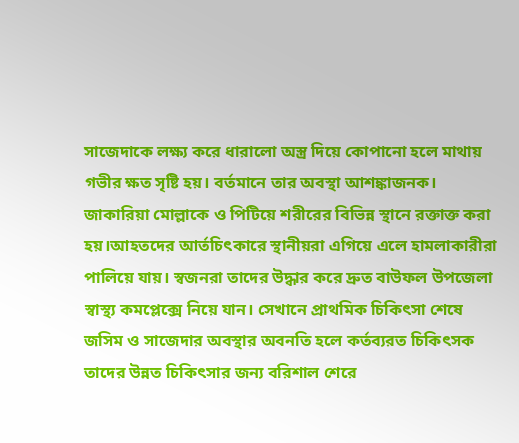সাজেদাকে লক্ষ্য করে ধারালো অস্ত্র দিয়ে কোপানো হলে মাথায় গভীর ক্ষত সৃষ্টি হয়। বর্তমানে তার অবস্থা আশঙ্কাজনক। জাকারিয়া মোল্লাকে ও পিটিয়ে শরীরের বিভিন্ন স্থানে রক্তাক্ত করা হয়।আহতদের আর্তচিৎকারে স্থানীয়রা এগিয়ে এলে হামলাকারীরা পালিয়ে যায়। স্বজনরা তাদের উদ্ধার করে দ্রুত বাউফল উপজেলা স্বাস্থ্য কমপ্লেক্সে নিয়ে যান। সেখানে প্রাথমিক চিকিৎসা শেষে জসিম ও সাজেদার অবস্থার অবনতি হলে কর্তব্যরত চিকিৎসক তাদের উন্নত চিকিৎসার জন্য বরিশাল শেরে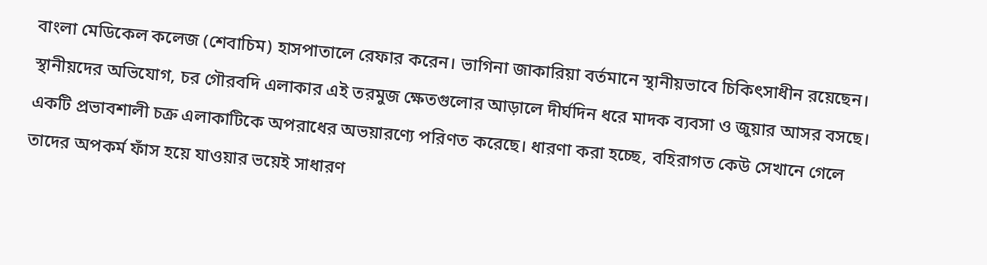বাংলা মেডিকেল কলেজ (শেবাচিম) হাসপাতালে রেফার করেন। ভাগিনা জাকারিয়া বর্তমানে স্থানীয়ভাবে চিকিৎসাধীন রয়েছেন।
স্থানীয়দের অভিযোগ, চর গৌরবদি এলাকার এই তরমুজ ক্ষেতগুলোর আড়ালে দীর্ঘদিন ধরে মাদক ব্যবসা ও জুয়ার আসর বসছে। একটি প্রভাবশালী চক্র এলাকাটিকে অপরাধের অভয়ারণ্যে পরিণত করেছে। ধারণা করা হচ্ছে, বহিরাগত কেউ সেখানে গেলে তাদের অপকর্ম ফাঁস হয়ে যাওয়ার ভয়েই সাধারণ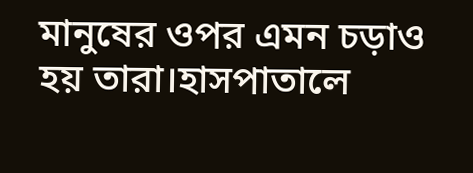মানুষের ওপর এমন চড়াও হয় তারা।হাসপাতালে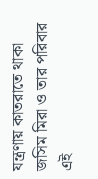যন্ত্রণায় কাতরাতে থাকা জসিম মিরা ও তার পরিবার এই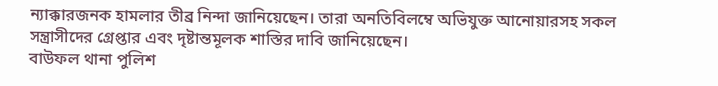ন্যাক্কারজনক হামলার তীব্র নিন্দা জানিয়েছেন। তারা অনতিবিলম্বে অভিযুক্ত আনোয়ারসহ সকল সন্ত্রাসীদের গ্রেপ্তার এবং দৃষ্টান্তমূলক শাস্তির দাবি জানিয়েছেন।
বাউফল থানা পুলিশ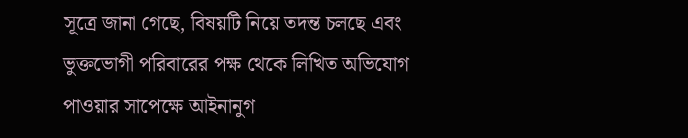সূত্রে জানা গেছে, বিষয়টি নিয়ে তদন্ত চলছে এবং ভুক্তভোগী পরিবারের পক্ষ থেকে লিখিত অভিযোগ পাওয়ার সাপেক্ষে আইনানুগ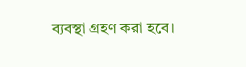ব্যবস্থা গ্রহণ করা হবে।